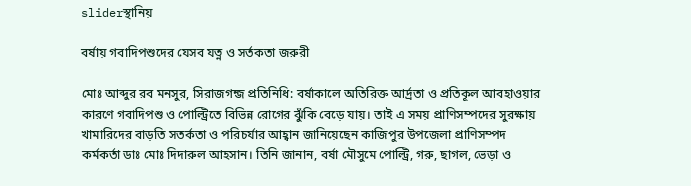sliderস্থানিয়

বর্ষায় গবাদিপশুদের যেসব যত্ন ও সর্তকতা জরুরী

মোঃ আব্দুর রব মনসুর, সিরাজগন্জ প্রতিনিধি: বর্ষাকালে অতিরিক্ত আর্দ্রতা ও প্রতিকূল আবহাওয়ার কারণে গবাদিপশু ও পোল্ট্রিতে বিভিন্ন রোগের ঝুঁকি বেড়ে যায়। তাই এ সময় প্রাণিসম্পদের সুরক্ষায় খামারিদের বাড়তি সতর্কতা ও পরিচর্যার আহ্বান জানিয়েছেন কাজিপুর উপজেলা প্রাণিসম্পদ কর্মকর্তা ডাঃ মোঃ দিদারুল আহসান। তিনি জানান, বর্ষা মৌসুমে পোল্ট্রি, গরু, ছাগল, ভেড়া ও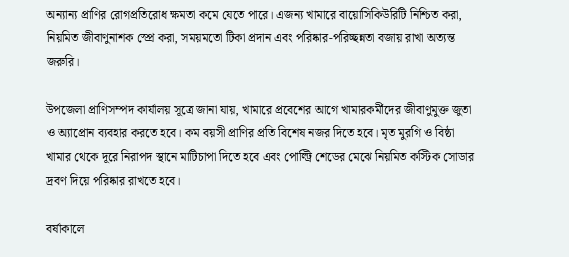অন্যান্য প্রাণির রোগপ্রতিরোধ ক্ষমতা কমে যেতে পারে। এজন্য খামারে বায়োসিকিউরিটি নিশ্চিত করা, নিয়মিত জীবাণুনাশক স্প্রে করা, সময়মতো টিকা প্রদান এবং পরিষ্কার-পরিচ্ছন্নতা বজায় রাখা অত্যন্ত জরুরি।

উপজেলা প্রাণিসম্পদ কার্যালয় সূত্রে জানা যায়, খামারে প্রবেশের আগে খামারকর্মীদের জীবাণুমুক্ত জুতা ও অ্যাপ্রোন ব্যবহার করতে হবে। কম বয়সী প্রাণির প্রতি বিশেষ নজর দিতে হবে। মৃত মুরগি ও বিষ্ঠা খামার থেকে দূরে নিরাপদ স্থানে মাটিচাপা দিতে হবে এবং পোল্ট্রি শেডের মেঝে নিয়মিত কস্টিক সোডার দ্রবণ দিয়ে পরিষ্কার রাখতে হবে।

বর্ষাকালে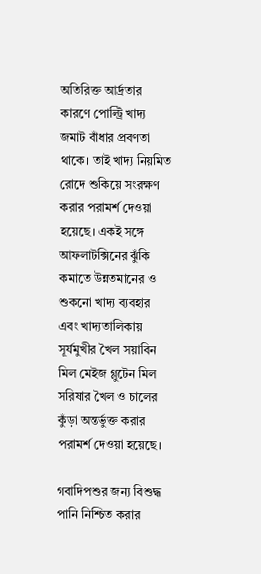অতিরিক্ত আর্দ্রতার কারণে পোল্ট্রি খাদ্য জমাট বাঁধার প্রবণতা থাকে। তাই খাদ্য নিয়মিত রোদে শুকিয়ে সংরক্ষণ করার পরামর্শ দেওয়া হয়েছে। একই সঙ্গে আফলাটক্সিনের ঝুঁকি কমাতে উন্নতমানের ও শুকনো খাদ্য ব্যবহার এবং খাদ্যতালিকায় সূর্যমুখীর খৈল সয়াবিন মিল মেইজ গ্লুটেন মিল সরিষার খৈল ও চালের কুঁড়া অন্তর্ভুক্ত করার পরামর্শ দেওয়া হয়েছে।

গবাদিপশুর জন্য বিশুদ্ধ পানি নিশ্চিত করার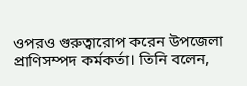ওপরও গুরুত্বারোপ করেন উপজেলা প্রাণিসম্পদ কর্মকর্তা। তিনি বলেন,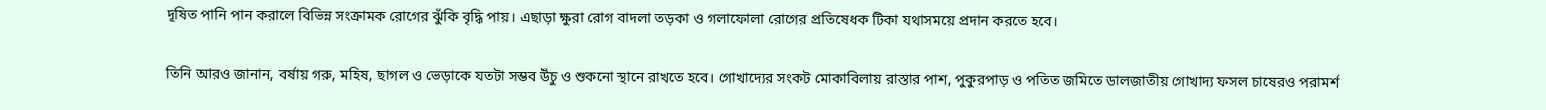দূষিত পানি পান করালে বিভিন্ন সংক্রামক রোগের ঝুঁকি বৃদ্ধি পায়। এছাড়া ক্ষুরা রোগ বাদলা তড়কা ও গলাফোলা রোগের প্রতিষেধক টিকা যথাসময়ে প্রদান করতে হবে।

তিনি আরও জানান, বর্ষায় গরু, মহিষ, ছাগল ও ভেড়াকে যতটা সম্ভব উঁচু ও শুকনো স্থানে রাখতে হবে। গোখাদ্যের সংকট মোকাবিলায় রাস্তার পাশ, পুকুরপাড় ও পতিত জমিতে ডালজাতীয় গোখাদ্য ফসল চাষেরও পরামর্শ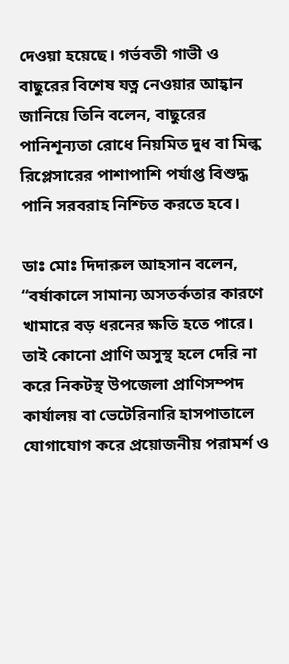দেওয়া হয়েছে। গর্ভবতী গাভী ও বাছুরের বিশেষ যত্ন নেওয়ার আহ্বান জানিয়ে তিনি বলেন, বাছুরের পানিশূন্যতা রোধে নিয়মিত দুধ বা মিল্ক রিপ্লেসারের পাশাপাশি পর্যাপ্ত বিশুদ্ধ পানি সরবরাহ নিশ্চিত করতে হবে।

ডাঃ মোঃ দিদারুল আহসান বলেন, “বর্ষাকালে সামান্য অসতর্কতার কারণে খামারে বড় ধরনের ক্ষতি হতে পারে। তাই কোনো প্রাণি অসুস্থ হলে দেরি না করে নিকটস্থ উপজেলা প্রাণিসম্পদ কার্যালয় বা ভেটেরিনারি হাসপাতালে যোগাযোগ করে প্রয়োজনীয় পরামর্শ ও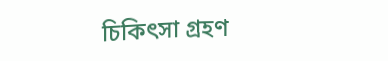চিকিৎসা গ্রহণ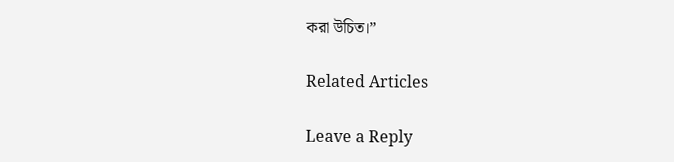করা উচিত।”

Related Articles

Leave a Reply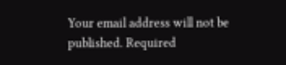Your email address will not be published. Required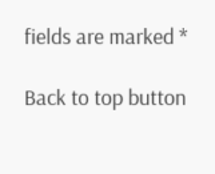fields are marked *

Back to top button